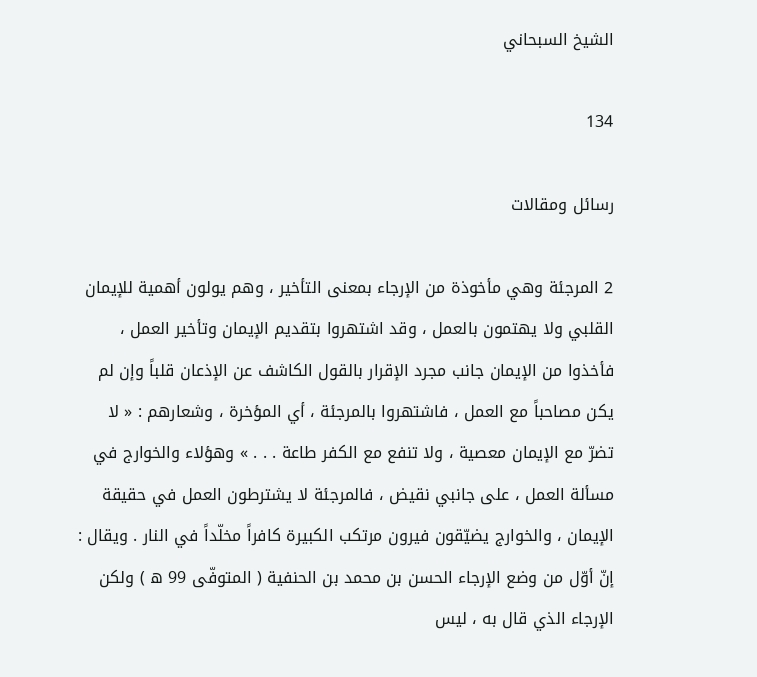الشيخ السبحاني

134

رسائل ومقالات

2 المرجئة وهي مأخوذة من الإرجاء بمعنى التأخير ، وهم يولون أهمية للإيمان القلبي ولا يهتمون بالعمل ، وقد اشتهروا بتقديم الإيمان وتأخير العمل ، فأخذوا من الإيمان جانب مجرد الإقرار بالقول الكاشف عن الإذعان قلباً وإن لم يكن مصاحباً مع العمل ، فاشتهروا بالمرجئة ، أي المؤخرة ، وشعارهم : « لا تضرّ مع الإيمان معصية ، ولا تنفع مع الكفر طاعة . . . » وهؤلاء والخوارج في مسألة العمل ، على جانبي نقيض ، فالمرجئة لا يشترطون العمل في حقيقة الإيمان ، والخوارج يضيّقون فيرون مرتكب الكبيرة كافراً مخلّداً في النار . ويقال : إنّ أوّل من وضع الإرجاء الحسن بن محمد بن الحنفية ( المتوفّى 99 ه ) ولكن الإرجاء الذي قال به ، ليس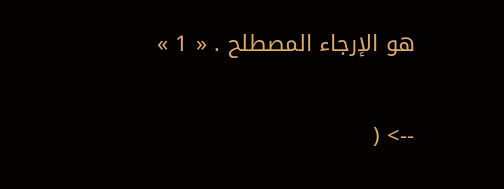هو الإرجاء المصطلح . « 1 »

--> (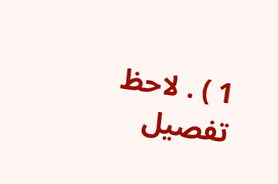1 ) . لاحظ تفصيل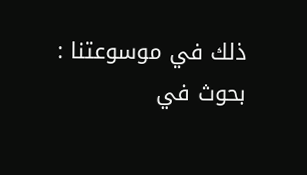ذلك في موسوعتنا : بحوث في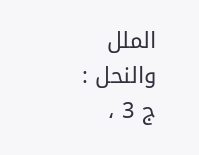الملل والنحل : ج 3 ،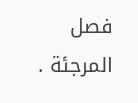فصل المرجئة .